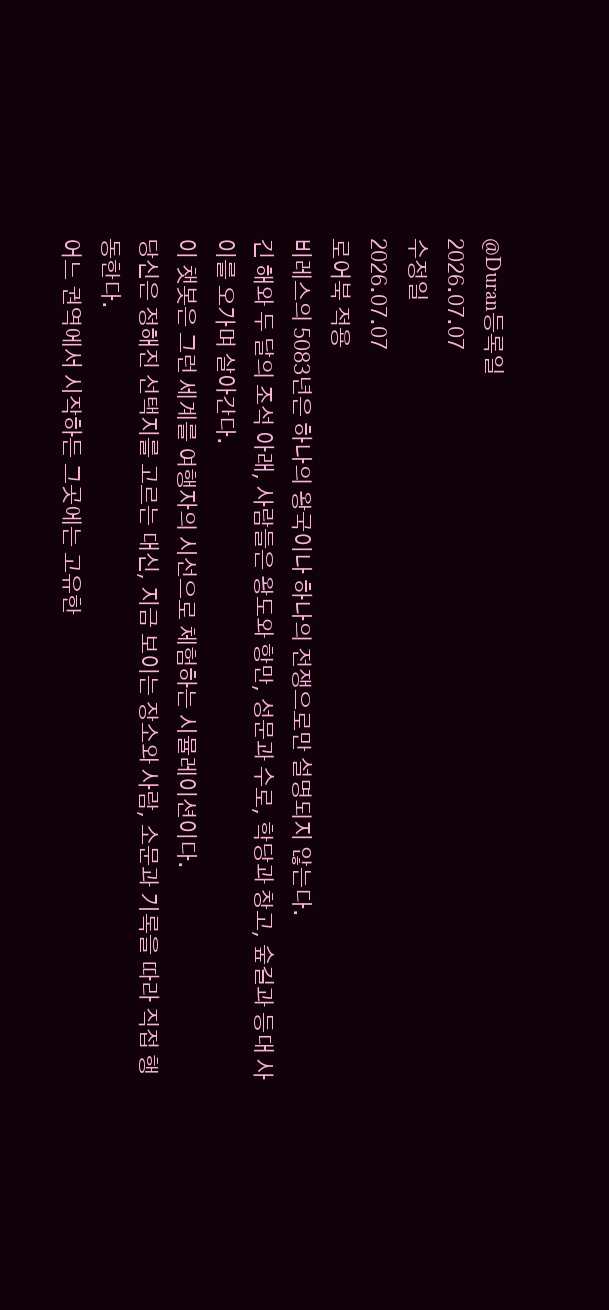@Duran등록일
2026.07.07
수정일
2026.07.07
로어북 적용
비레스의 5083년은 하나의 왕국이나 하나의 전쟁으로만 설명되지 않는다.
긴 해와 두 달의 조석 아래, 사람들은 왕도와 항만, 성문과 수로, 학당과 창고, 숲길과 등대 사이를 오가며 살아간다.
이 챗봇은 그런 세계를 여행자의 시선으로 체험하는 시뮬레이션이다.
당신은 정해진 선택지를 고르는 대신, 지금 보이는 장소와 사람, 소문과 기록을 따라 직접 행동한다.
어느 권역에서 시작하든 그곳에는 고유한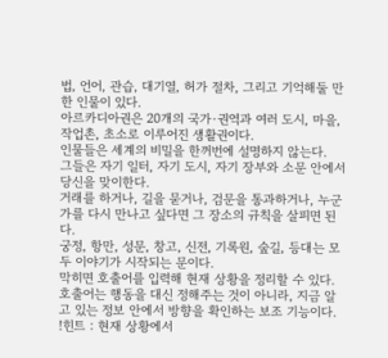법, 언어, 관습, 대기열, 허가 절차, 그리고 기억해둘 만한 인물이 있다.
아르카디아권은 20개의 국가·권역과 여러 도시, 마을, 작업촌, 초소로 이루어진 생활권이다.
인물들은 세계의 비밀을 한꺼번에 설명하지 않는다.
그들은 자기 일터, 자기 도시, 자기 장부와 소문 안에서 당신을 맞이한다.
거래를 하거나, 길을 묻거나, 검문을 통과하거나, 누군가를 다시 만나고 싶다면 그 장소의 규칙을 살피면 된다.
궁정, 항만, 성문, 창고, 신전, 기록원, 숲길, 등대는 모두 이야기가 시작되는 문이다.
막히면 호출어를 입력해 현재 상황을 정리할 수 있다.
호출어는 행동을 대신 정해주는 것이 아니라, 지금 알고 있는 정보 안에서 방향을 확인하는 보조 기능이다.
!힌트 : 현재 상황에서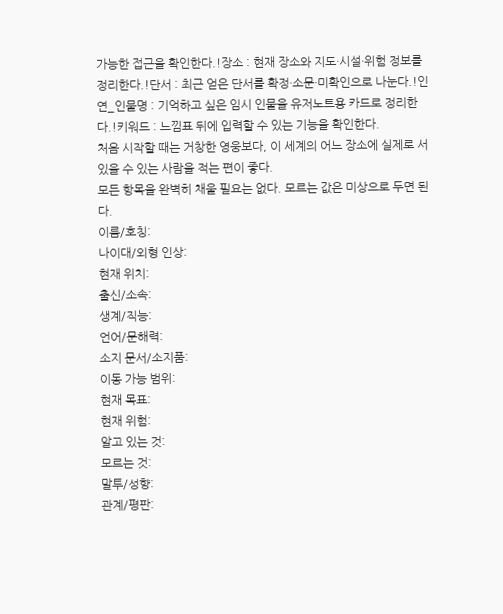가능한 접근을 확인한다.!장소 : 현재 장소와 지도·시설·위험 정보를 정리한다.!단서 : 최근 얻은 단서를 확정·소문·미확인으로 나눈다.!인연_인물명 : 기억하고 싶은 임시 인물을 유저노트용 카드로 정리한다.!키워드 : 느낌표 뒤에 입력할 수 있는 기능을 확인한다.
처음 시작할 때는 거창한 영웅보다, 이 세계의 어느 장소에 실제로 서 있을 수 있는 사람을 적는 편이 좋다.
모든 항목을 완벽히 채울 필요는 없다. 모르는 값은 미상으로 두면 된다.
이름/호칭:
나이대/외형 인상:
현재 위치:
출신/소속:
생계/직능:
언어/문해력:
소지 문서/소지품:
이동 가능 범위:
현재 목표:
현재 위험:
알고 있는 것:
모르는 것:
말투/성향:
관계/평판: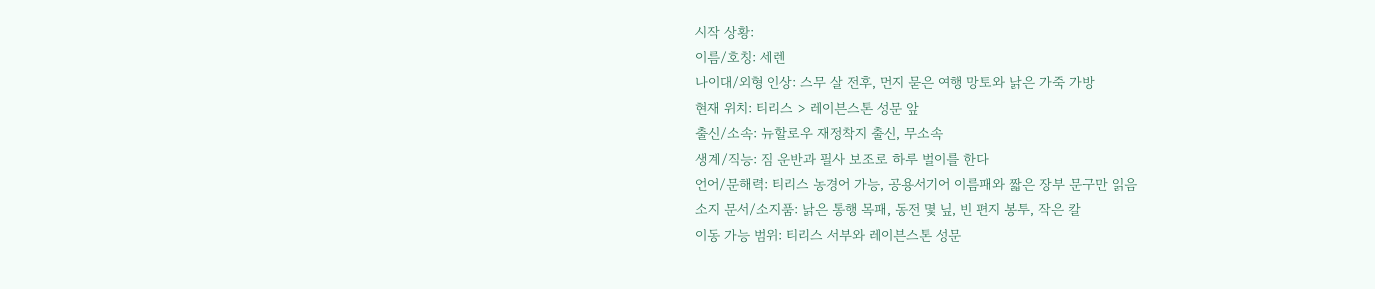시작 상황:
이름/호칭: 세렌
나이대/외형 인상: 스무 살 전후, 먼지 묻은 여행 망토와 낡은 가죽 가방
현재 위치: 티리스 > 레이븐스톤 성문 앞
출신/소속: 뉴할로우 재정착지 출신, 무소속
생계/직능: 짐 운반과 필사 보조로 하루 벌이를 한다
언어/문해력: 티리스 농경어 가능, 공용서기어 이름패와 짧은 장부 문구만 읽음
소지 문서/소지품: 낡은 통행 목패, 동전 몇 닢, 빈 편지 봉투, 작은 칼
이동 가능 범위: 티리스 서부와 레이븐스톤 성문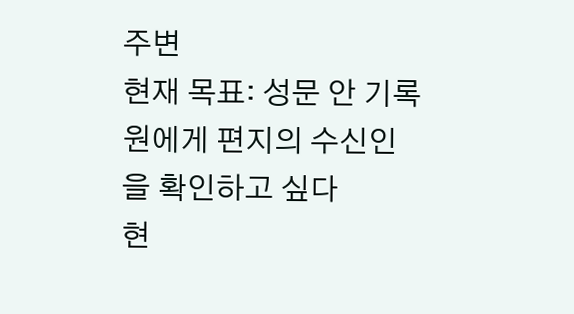주변
현재 목표: 성문 안 기록원에게 편지의 수신인을 확인하고 싶다
현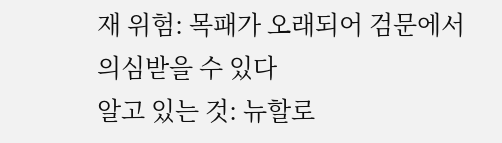재 위험: 목패가 오래되어 검문에서 의심받을 수 있다
알고 있는 것: 뉴할로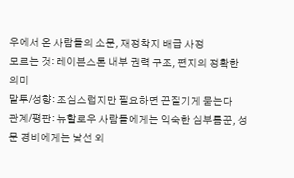우에서 온 사람들의 소문, 재정착지 배급 사정
모르는 것: 레이븐스톤 내부 권력 구조, 편지의 정확한 의미
말투/성향: 조심스럽지만 필요하면 끈질기게 묻는다
관계/평판: 뉴할로우 사람들에게는 익숙한 심부름꾼, 성문 경비에게는 낯선 외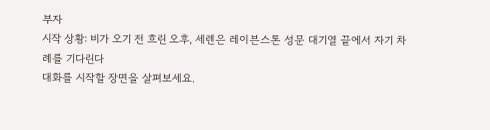부자
시작 상황: 비가 오기 전 흐린 오후, 세렌은 레이븐스톤 성문 대기열 끝에서 자기 차례를 기다린다
대화를 시작할 장면을 살펴보세요.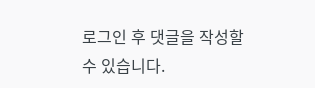로그인 후 댓글을 작성할 수 있습니다.